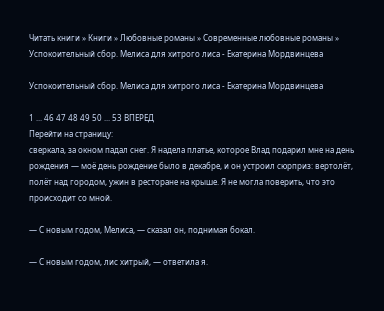Читать книги » Книги » Любовные романы » Современные любовные романы » Успокоительный сбор. Мелиса для хитрого лиса - Екатерина Мордвинцева

Успокоительный сбор. Мелиса для хитрого лиса - Екатерина Мордвинцева

1 ... 46 47 48 49 50 ... 53 ВПЕРЕД
Перейти на страницу:
сверкала, за окном падал снег. Я надела платье, которое Влад подарил мне на день рождения — моё день рождение было в декабре, и он устроил сюрприз: вертолёт, полёт над городом, ужин в ресторане на крыше. Я не могла поверить, что это происходит со мной.

— С новым годом, Мелиса, — сказал он, поднимая бокал.

— С новым годом, лис хитрый, — ответила я.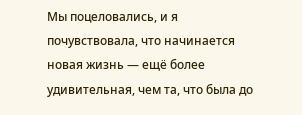Мы поцеловались, и я почувствовала, что начинается новая жизнь — ещё более удивительная, чем та, что была до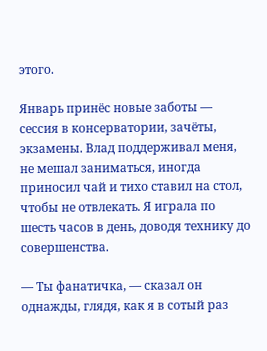этого.

Январь принёс новые заботы — сессия в консерватории, зачёты, экзамены. Влад поддерживал меня, не мешал заниматься, иногда приносил чай и тихо ставил на стол, чтобы не отвлекать. Я играла по шесть часов в день, доводя технику до совершенства.

— Ты фанатичка, — сказал он однажды, глядя, как я в сотый раз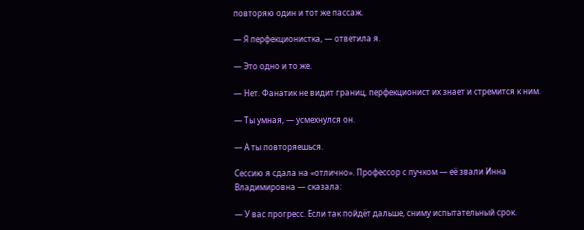повторяю один и тот же пассаж.

— Я перфекционистка, — ответила я.

— Это одно и то же.

— Нет. Фанатик не видит границ, перфекционист их знает и стремится к ним.

— Ты умная, — усмехнулся он.

— А ты повторяешься.

Сессию я сдала на «отлично». Профессор с пучком — её звали Инна Владимировна — сказала:

— У вас прогресс. Если так пойдёт дальше, сниму испытательный срок.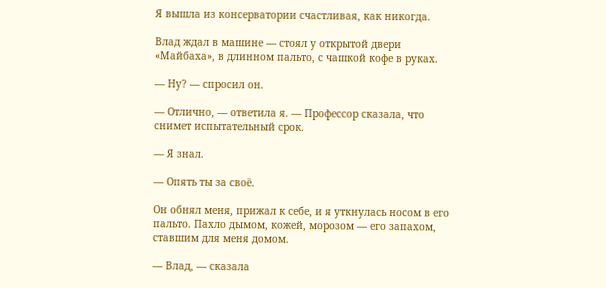Я вышла из консерватории счастливая, как никогда.

Влад ждал в машине — стоял у открытой двери «Майбаха», в длинном пальто, с чашкой кофе в руках.

— Ну? — спросил он.

— Отлично, — ответила я. — Профессор сказала, что снимет испытательный срок.

— Я знал.

— Опять ты за своё.

Он обнял меня, прижал к себе, и я уткнулась носом в его пальто. Пахло дымом, кожей, морозом — его запахом, ставшим для меня домом.

— Влад, — сказала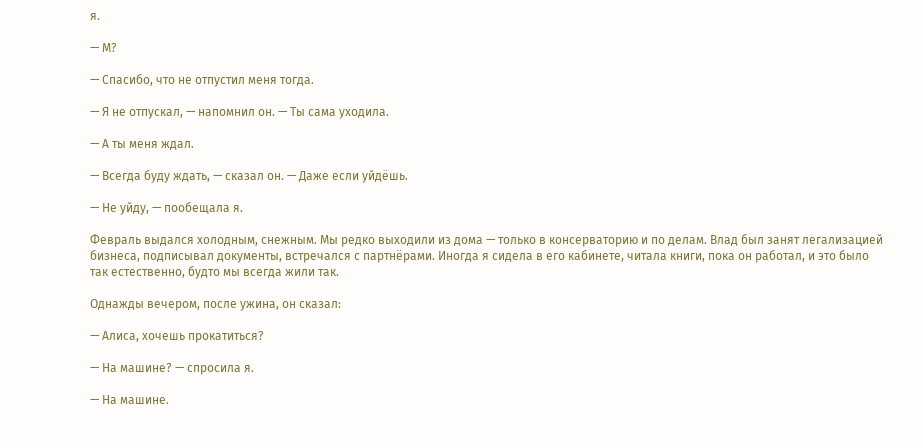я.

— М?

— Спасибо, что не отпустил меня тогда.

— Я не отпускал, — напомнил он. — Ты сама уходила.

— А ты меня ждал.

— Всегда буду ждать, — сказал он. — Даже если уйдёшь.

— Не уйду, — пообещала я.

Февраль выдался холодным, снежным. Мы редко выходили из дома — только в консерваторию и по делам. Влад был занят легализацией бизнеса, подписывал документы, встречался с партнёрами. Иногда я сидела в его кабинете, читала книги, пока он работал, и это было так естественно, будто мы всегда жили так.

Однажды вечером, после ужина, он сказал:

— Алиса, хочешь прокатиться?

— На машине? — спросила я.

— На машине.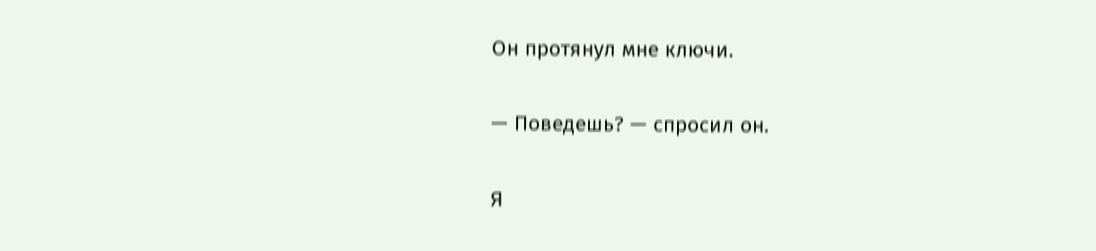Он протянул мне ключи.

— Поведешь? — спросил он.

Я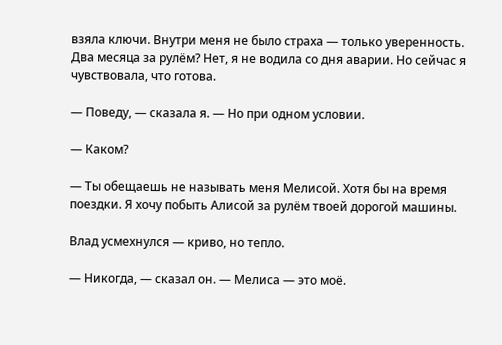взяла ключи. Внутри меня не было страха — только уверенность. Два месяца за рулём? Нет, я не водила со дня аварии. Но сейчас я чувствовала, что готова.

— Поведу, — сказала я. — Но при одном условии.

— Каком?

— Ты обещаешь не называть меня Мелисой. Хотя бы на время поездки. Я хочу побыть Алисой за рулём твоей дорогой машины.

Влад усмехнулся — криво, но тепло.

— Никогда, — сказал он. — Мелиса — это моё.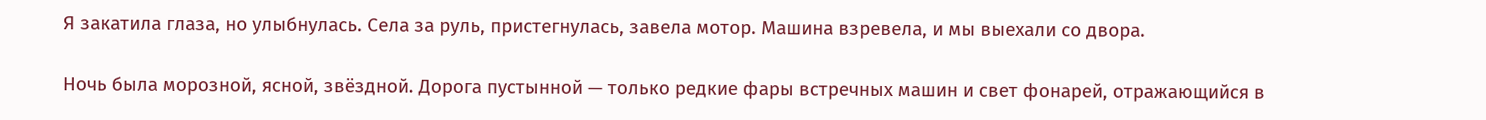Я закатила глаза, но улыбнулась. Села за руль, пристегнулась, завела мотор. Машина взревела, и мы выехали со двора.

Ночь была морозной, ясной, звёздной. Дорога пустынной — только редкие фары встречных машин и свет фонарей, отражающийся в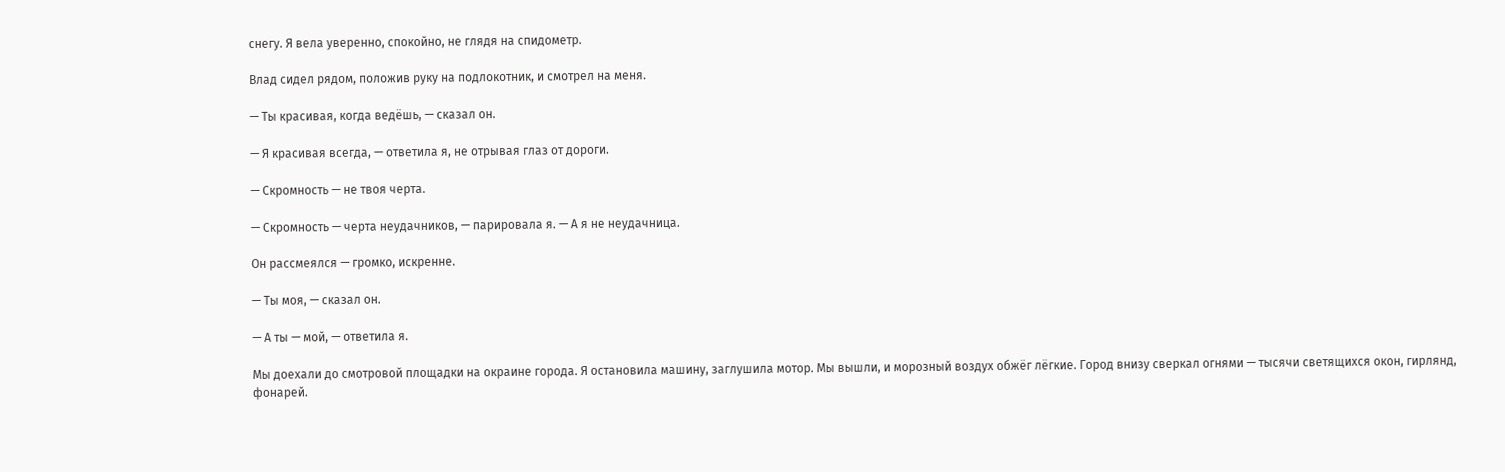снегу. Я вела уверенно, спокойно, не глядя на спидометр.

Влад сидел рядом, положив руку на подлокотник, и смотрел на меня.

— Ты красивая, когда ведёшь, — сказал он.

— Я красивая всегда, — ответила я, не отрывая глаз от дороги.

— Скромность — не твоя черта.

— Скромность — черта неудачников, — парировала я. — А я не неудачница.

Он рассмеялся — громко, искренне.

— Ты моя, — сказал он.

— А ты — мой, — ответила я.

Мы доехали до смотровой площадки на окраине города. Я остановила машину, заглушила мотор. Мы вышли, и морозный воздух обжёг лёгкие. Город внизу сверкал огнями — тысячи светящихся окон, гирлянд, фонарей.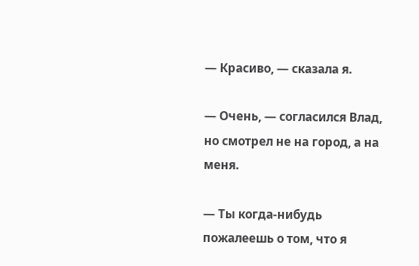— Красиво, — сказала я.

— Очень, — согласился Влад, но смотрел не на город, а на меня.

— Ты когда-нибудь пожалеешь о том, что я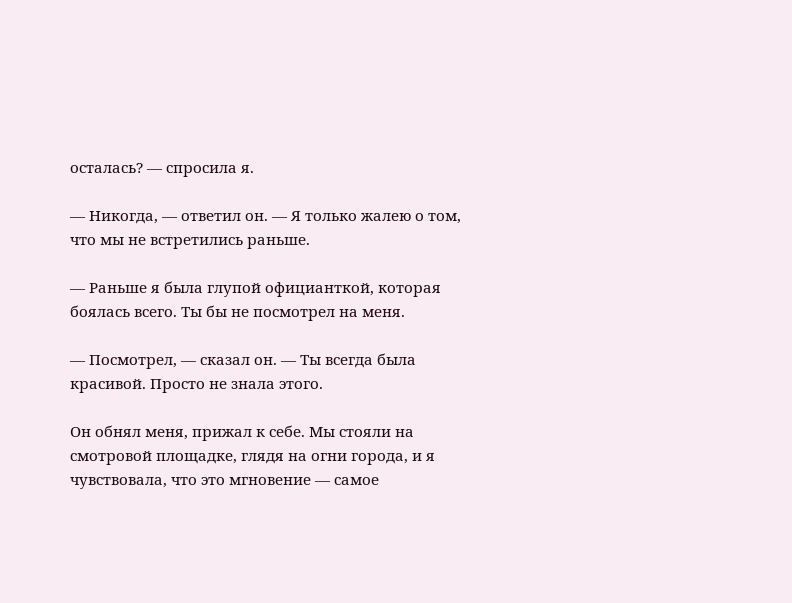осталась? — спросила я.

— Никогда, — ответил он. — Я только жалею о том, что мы не встретились раньше.

— Раньше я была глупой официанткой, которая боялась всего. Ты бы не посмотрел на меня.

— Посмотрел, — сказал он. — Ты всегда была красивой. Просто не знала этого.

Он обнял меня, прижал к себе. Мы стояли на смотровой площадке, глядя на огни города, и я чувствовала, что это мгновение — самое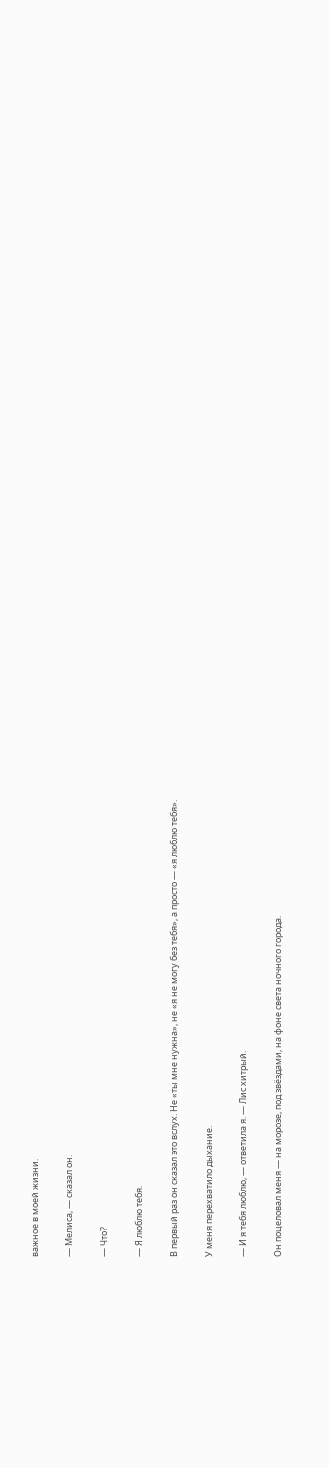важное в моей жизни.

— Мелиса, — сказал он.

— Что?

— Я люблю тебя.

В первый раз он сказал это вслух. Не «ты мне нужна», не «я не могу без тебя», а просто — «я люблю тебя».

У меня перехватило дыхание.

— И я тебя люблю, — ответила я. — Лис хитрый.

Он поцеловал меня — на морозе, под звёздами, на фоне света ночного города.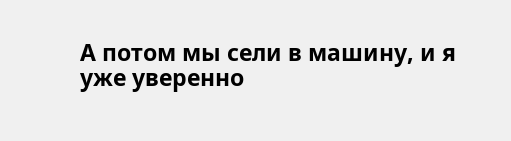А потом мы сели в машину, и я уже уверенно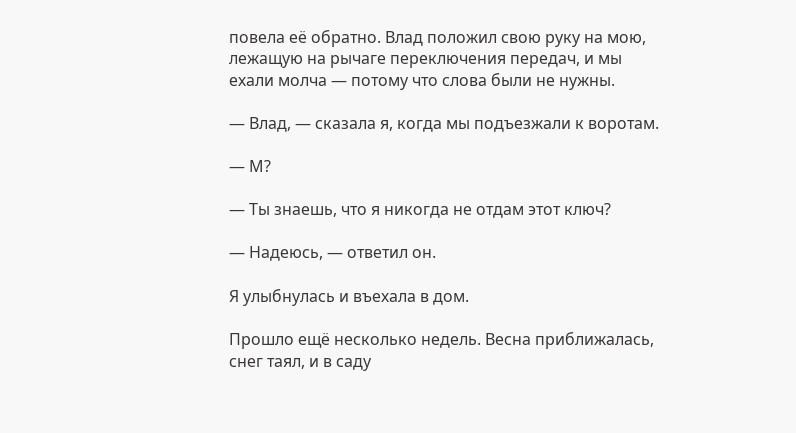повела её обратно. Влад положил свою руку на мою, лежащую на рычаге переключения передач, и мы ехали молча — потому что слова были не нужны.

— Влад, — сказала я, когда мы подъезжали к воротам.

— М?

— Ты знаешь, что я никогда не отдам этот ключ?

— Надеюсь, — ответил он.

Я улыбнулась и въехала в дом.

Прошло ещё несколько недель. Весна приближалась, снег таял, и в саду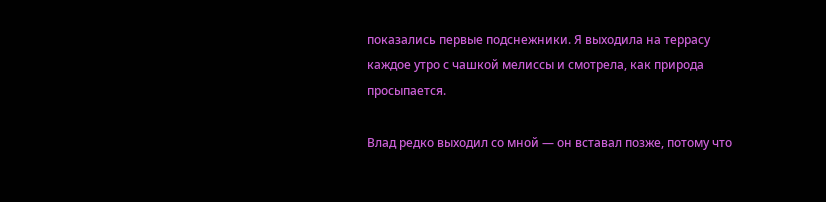показались первые подснежники. Я выходила на террасу каждое утро с чашкой мелиссы и смотрела, как природа просыпается.

Влад редко выходил со мной — он вставал позже, потому что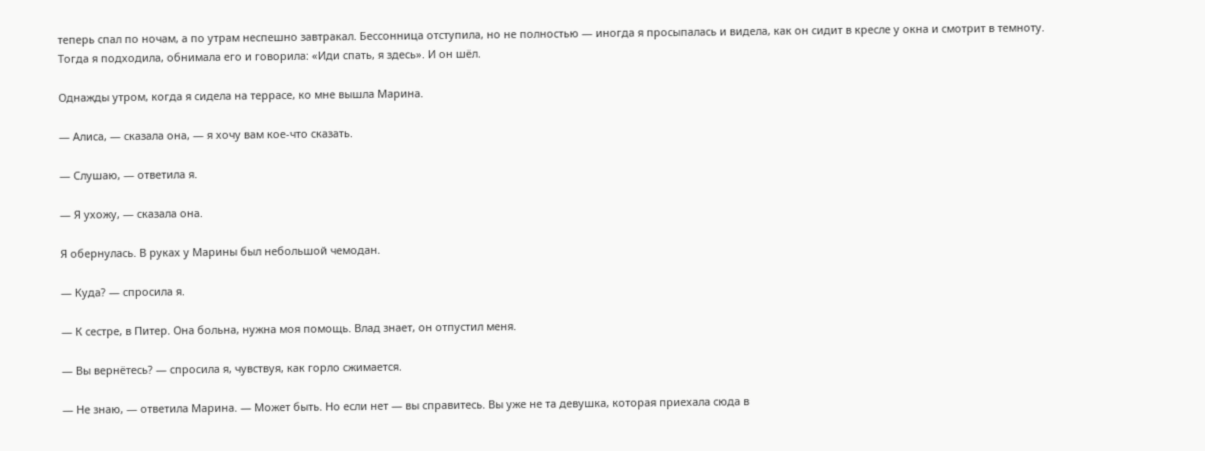теперь спал по ночам, а по утрам неспешно завтракал. Бессонница отступила, но не полностью — иногда я просыпалась и видела, как он сидит в кресле у окна и смотрит в темноту. Тогда я подходила, обнимала его и говорила: «Иди спать, я здесь». И он шёл.

Однажды утром, когда я сидела на террасе, ко мне вышла Марина.

— Алиса, — сказала она, — я хочу вам кое-что сказать.

— Слушаю, — ответила я.

— Я ухожу, — сказала она.

Я обернулась. В руках у Марины был небольшой чемодан.

— Куда? — спросила я.

— К сестре, в Питер. Она больна, нужна моя помощь. Влад знает, он отпустил меня.

— Вы вернётесь? — спросила я, чувствуя, как горло сжимается.

— Не знаю, — ответила Марина. — Может быть. Но если нет — вы справитесь. Вы уже не та девушка, которая приехала сюда в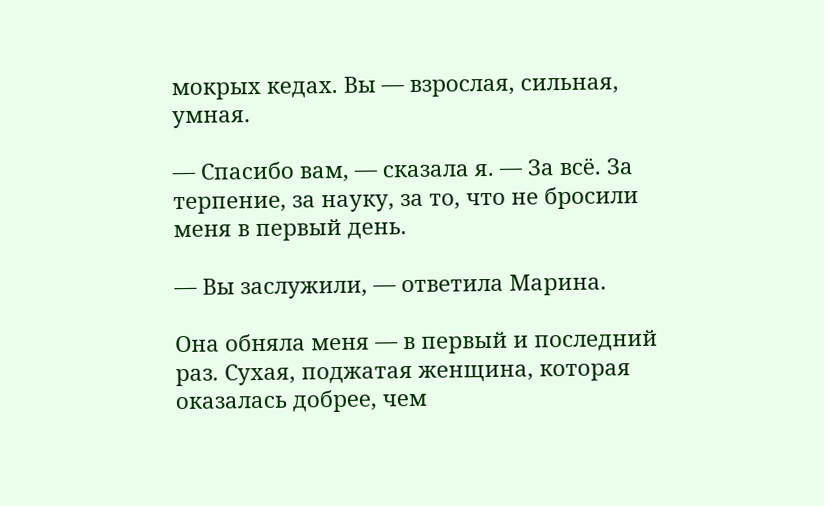мокрых кедах. Вы — взрослая, сильная, умная.

— Спасибо вам, — сказала я. — За всё. За терпение, за науку, за то, что не бросили меня в первый день.

— Вы заслужили, — ответила Марина.

Она обняла меня — в первый и последний раз. Сухая, поджатая женщина, которая оказалась добрее, чем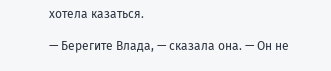хотела казаться.

— Берегите Влада, — сказала она. — Он не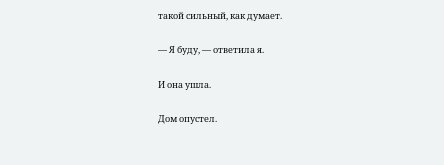такой сильный, как думает.

— Я буду, — ответила я.

И она ушла.

Дом опустел.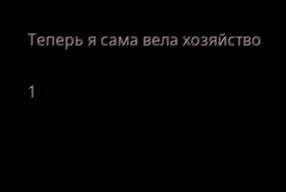Теперь я сама вела хозяйство

1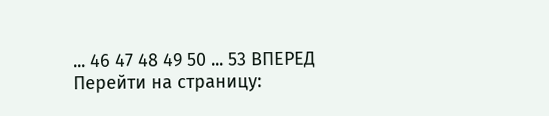... 46 47 48 49 50 ... 53 ВПЕРЕД
Перейти на страницу: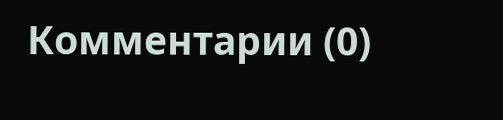Комментарии (0)